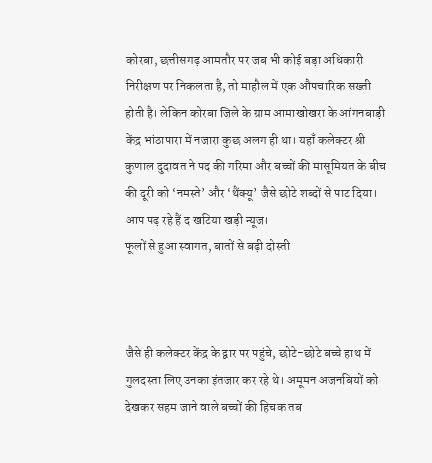कोरबा, छत्तीसगढ़ आमतौर पर जब भी कोई बड़ा अधिकारी निरीक्षण पर निकलता है, तो माहौल में एक औपचारिक सख्ती होती है। लेकिन कोरबा जिले के ग्राम आमाखोखरा के आंगनबाड़ी केंद्र भांठापारा में नजारा कुछ अलग ही था। यहाँ कलेक्टर श्री कुणाल दुदावत ने पद की गरिमा और बच्चों की मासूमियत के बीच की दूरी को ‘नमस्ते’ और ‘थैंक्यू’ जैसे छोटे शब्दों से पाट दिया। आप पढ़ रहे हैं द खटिया खड़ी न्यूज।
फूलों से हुआ स्वागत, बातों से बढ़ी दोस्ती



जैसे ही कलेक्टर केंद्र के द्वार पर पहुंचे, छोटे-छोटे बच्चे हाथ में गुलदस्ता लिए उनका इंतजार कर रहे थे। अमूमन अजनबियों को देखकर सहम जाने वाले बच्चों की हिचक तब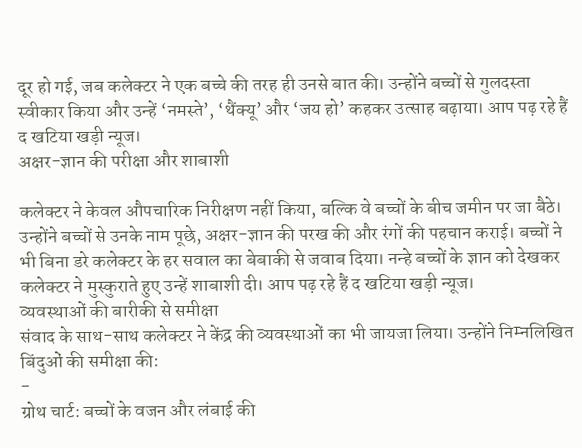दूर हो गई, जब कलेक्टर ने एक बच्चे की तरह ही उनसे बात की। उन्होंने बच्चों से गुलदस्ता स्वीकार किया और उन्हें ‘नमस्ते’, ‘थैंक्यू’ और ‘जय हो’ कहकर उत्साह बढ़ाया। आप पढ़ रहे हैं द खटिया खड़ी न्यूज।
अक्षर-ज्ञान की परीक्षा और शाबाशी

कलेक्टर ने केवल औपचारिक निरीक्षण नहीं किया, बल्कि वे बच्चों के बीच जमीन पर जा बैठे। उन्होंने बच्चों से उनके नाम पूछे, अक्षर-ज्ञान की परख की और रंगों की पहचान कराई। बच्चों ने भी बिना डरे कलेक्टर के हर सवाल का बेबाकी से जवाब दिया। नन्हे बच्चों के ज्ञान को देखकर कलेक्टर ने मुस्कुराते हुए उन्हें शाबाशी दी। आप पढ़ रहे हैं द खटिया खड़ी न्यूज।
व्यवस्थाओं की बारीकी से समीक्षा
संवाद के साथ-साथ कलेक्टर ने केंद्र की व्यवस्थाओं का भी जायजा लिया। उन्होंने निम्नलिखित बिंदुओं की समीक्षा की:
-
ग्रोथ चार्ट: बच्चों के वजन और लंबाई की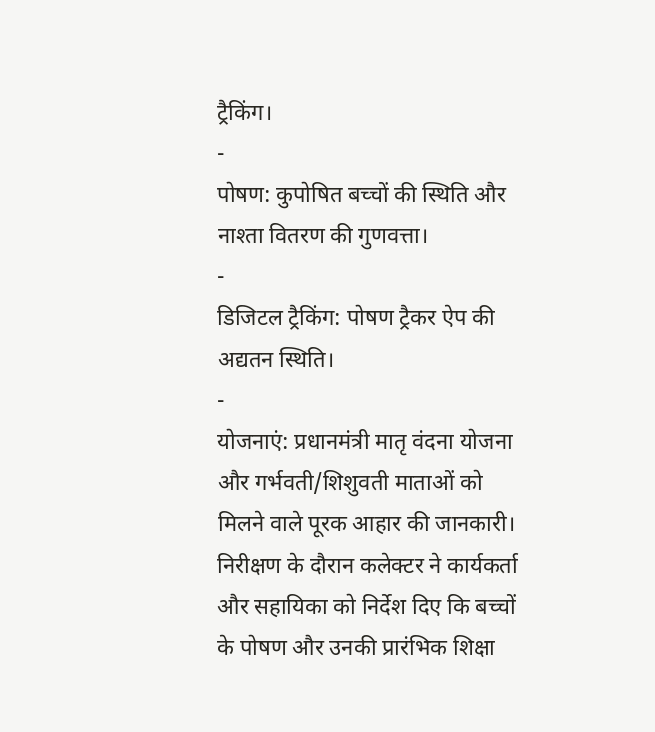ट्रैकिंग।
-
पोषण: कुपोषित बच्चों की स्थिति और नाश्ता वितरण की गुणवत्ता।
-
डिजिटल ट्रैकिंग: पोषण ट्रैकर ऐप की अद्यतन स्थिति।
-
योजनाएं: प्रधानमंत्री मातृ वंदना योजना और गर्भवती/शिशुवती माताओं को मिलने वाले पूरक आहार की जानकारी।
निरीक्षण के दौरान कलेक्टर ने कार्यकर्ता और सहायिका को निर्देश दिए कि बच्चों के पोषण और उनकी प्रारंभिक शिक्षा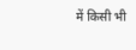में किसी भी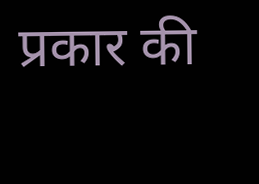प्रकार की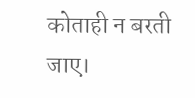कोताही न बरती जाए।